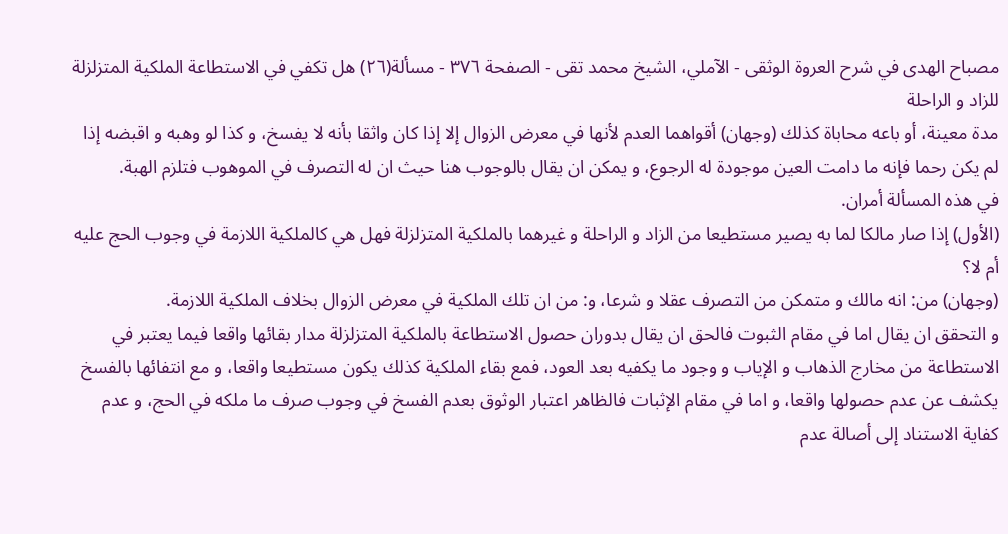مصباح الهدى في شرح العروة الوثقى - الآملي، الشيخ محمد تقى - الصفحة ٣٧٦ - مسألة(٢٦) هل تكفي في الاستطاعة الملكية المتزلزلة للزاد و الراحلة
مدة معينة، أو باعه محاباة كذلك (وجهان) أقواهما العدم لأنها في معرض الزوال إلا إذا كان واثقا بأنه لا يفسخ، و كذا لو وهبه و اقبضه إذا لم يكن رحما فإنه ما دامت العين موجودة له الرجوع، و يمكن ان يقال بالوجوب هنا حيث ان له التصرف في الموهوب فتلزم الهبة.
في هذه المسألة أمران.
(الأول) إذا صار مالكا لما به يصير مستطيعا من الزاد و الراحلة و غيرهما بالملكية المتزلزلة فهل هي كالملكية اللازمة في وجوب الحج عليه أم لا؟
(وجهان) من: انه مالك و متمكن من التصرف عقلا و شرعا، و: من ان تلك الملكية في معرض الزوال بخلاف الملكية اللازمة.
و التحقق ان يقال اما في مقام الثبوت فالحق ان يقال بدوران حصول الاستطاعة بالملكية المتزلزلة مدار بقائها واقعا فيما يعتبر في الاستطاعة من مخارج الذهاب و الإياب و وجود ما يكفيه بعد العود، فمع بقاء الملكية كذلك يكون مستطيعا واقعا، و مع انتفائها بالفسخ يكشف عن عدم حصولها واقعا، و اما في مقام الإثبات فالظاهر اعتبار الوثوق بعدم الفسخ في وجوب صرف ما ملكه في الحج، و عدم كفاية الاستناد إلى أصالة عدم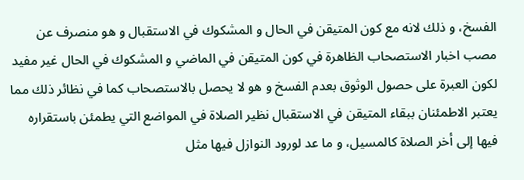الفسخ، و ذلك لانه مع كون المتيقن في الحال و المشكوك في الاستقبال و هو منصرف عن مصب اخبار الاستصحاب الظاهرة في كون المتيقن في الماضي و المشكوك في الحال غير مفيد لكون العبرة على حصول الوثوق بعدم الفسخ و هو لا يحصل بالاستصحاب كما في نظائر ذلك مما يعتبر الاطمئنان ببقاء المتيقن في الاستقبال نظير الصلاة في المواضع التي يطمئن باستقراره فيها إلى أخر الصلاة كالمسيل، و ما عد لورود النوازل فيها مثل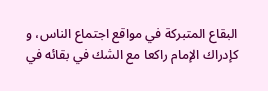البقاع المتبركة في مواقع اجتماع الناس، و كإدراك الإمام راكعا مع الشك في بقائه في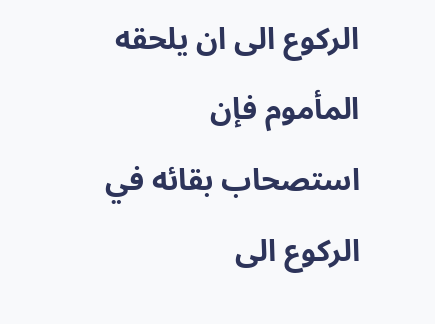الركوع الى ان يلحقه المأموم فإن استصحاب بقائه في الركوع الى